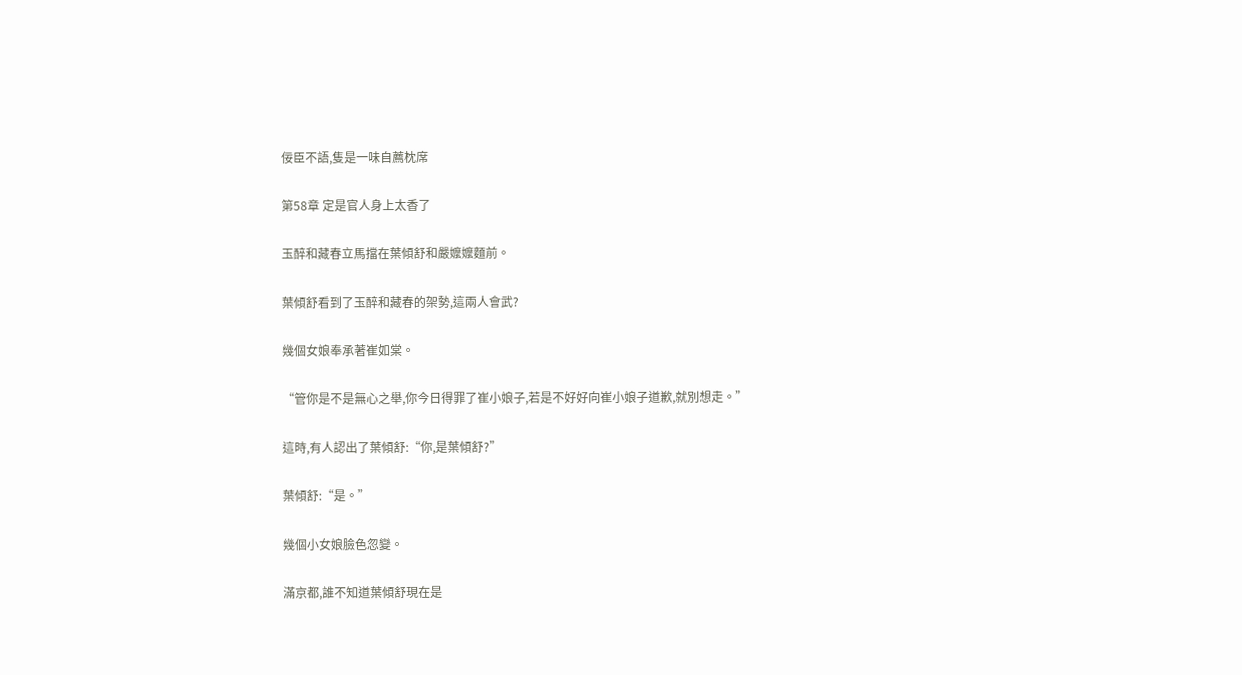佞臣不語,隻是一味自薦枕席

第58章 定是官人身上太香了

玉醉和藏春立馬擋在葉傾舒和嚴嬤嬤麵前。

葉傾舒看到了玉醉和藏春的架勢,這兩人會武?

幾個女娘奉承著崔如棠。

“管你是不是無心之舉,你今日得罪了崔小娘子,若是不好好向崔小娘子道歉,就別想走。”

這時,有人認出了葉傾舒:“你,是葉傾舒?”

葉傾舒:“是。”

幾個小女娘臉色忽變。

滿京都,誰不知道葉傾舒現在是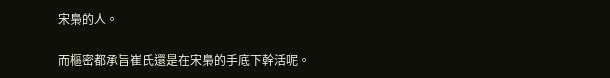宋梟的人。

而樞密都承旨崔氏還是在宋梟的手底下幹活呢。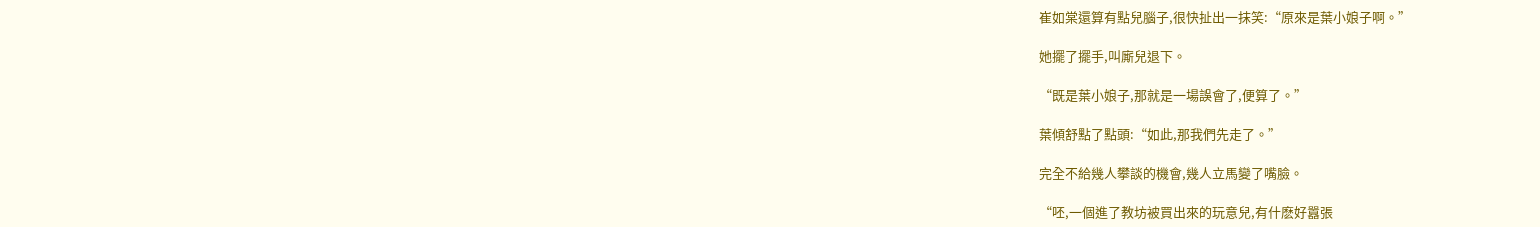崔如棠還算有點兒腦子,很快扯出一抹笑:“原來是葉小娘子啊。”

她擺了擺手,叫廝兒退下。

“既是葉小娘子,那就是一場誤會了,便算了。”

葉傾舒點了點頭:“如此,那我們先走了。”

完全不給幾人攀談的機會,幾人立馬變了嘴臉。

“呸,一個進了教坊被買出來的玩意兒,有什麽好囂張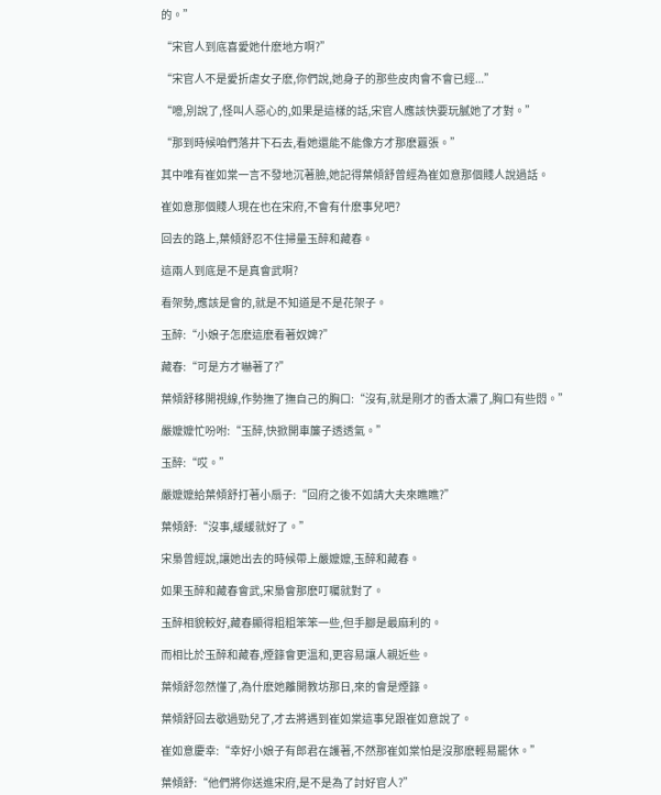的。”

“宋官人到底喜愛她什麽地方啊?”

“宋官人不是愛折虐女子麽,你們說,她身子的那些皮肉會不會已經...”

“噫,別說了,怪叫人惡心的,如果是這樣的話,宋官人應該快要玩膩她了才對。”

“那到時候咱們落井下石去,看她還能不能像方才那麽囂張。”

其中唯有崔如棠一言不發地沉著臉,她記得葉傾舒曾經為崔如意那個賤人說過話。

崔如意那個賤人現在也在宋府,不會有什麽事兒吧?

回去的路上,葉傾舒忍不住掃量玉醉和藏春。

這兩人到底是不是真會武啊?

看架勢,應該是會的,就是不知道是不是花架子。

玉醉:“小娘子怎麽這麽看著奴婢?”

藏春:“可是方才嚇著了?”

葉傾舒移開視線,作勢撫了撫自己的胸口:“沒有,就是剛才的香太濃了,胸口有些悶。”

嚴嬤嬤忙吩咐:“玉醉,快掀開車簾子透透氣。”

玉醉:“哎。”

嚴嬤嬤給葉傾舒打著小扇子:“回府之後不如請大夫來瞧瞧?”

葉傾舒:“沒事,緩緩就好了。”

宋梟曾經說,讓她出去的時候帶上嚴嬤嬤,玉醉和藏春。

如果玉醉和藏春會武,宋梟會那麽叮囑就對了。

玉醉相貌較好,藏春顯得粗粗笨笨一些,但手腳是最麻利的。

而相比於玉醉和藏春,煙籙會更溫和,更容易讓人親近些。

葉傾舒忽然懂了,為什麽她離開教坊那日,來的會是煙籙。

葉傾舒回去歇過勁兒了,才去將遇到崔如棠這事兒跟崔如意說了。

崔如意慶幸:“幸好小娘子有郎君在護著,不然那崔如棠怕是沒那麽輕易罷休。”

葉傾舒:“他們將你送進宋府,是不是為了討好官人?”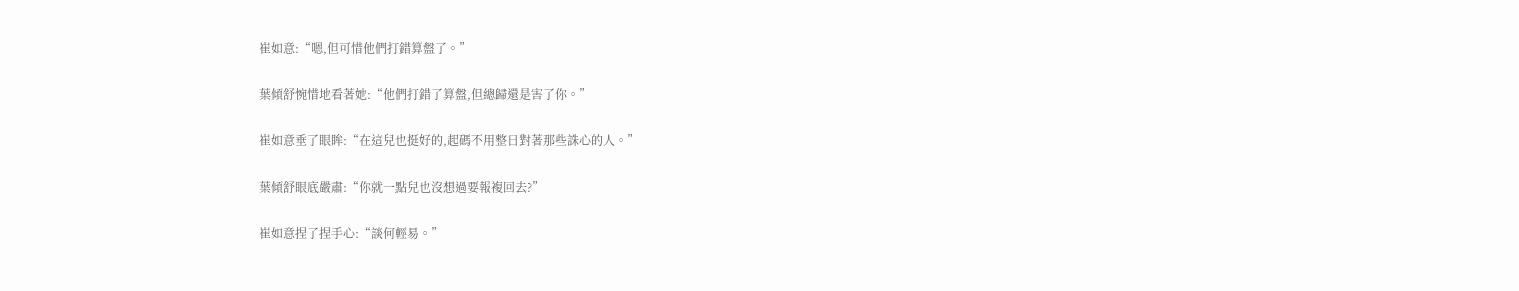崔如意:“嗯,但可惜他們打錯算盤了。”

葉傾舒惋惜地看著她:“他們打錯了算盤,但總歸還是害了你。”

崔如意垂了眼眸:“在這兒也挺好的,起碼不用整日對著那些誅心的人。”

葉傾舒眼底嚴肅:“你就一點兒也沒想過要報複回去?”

崔如意捏了捏手心:“談何輕易。”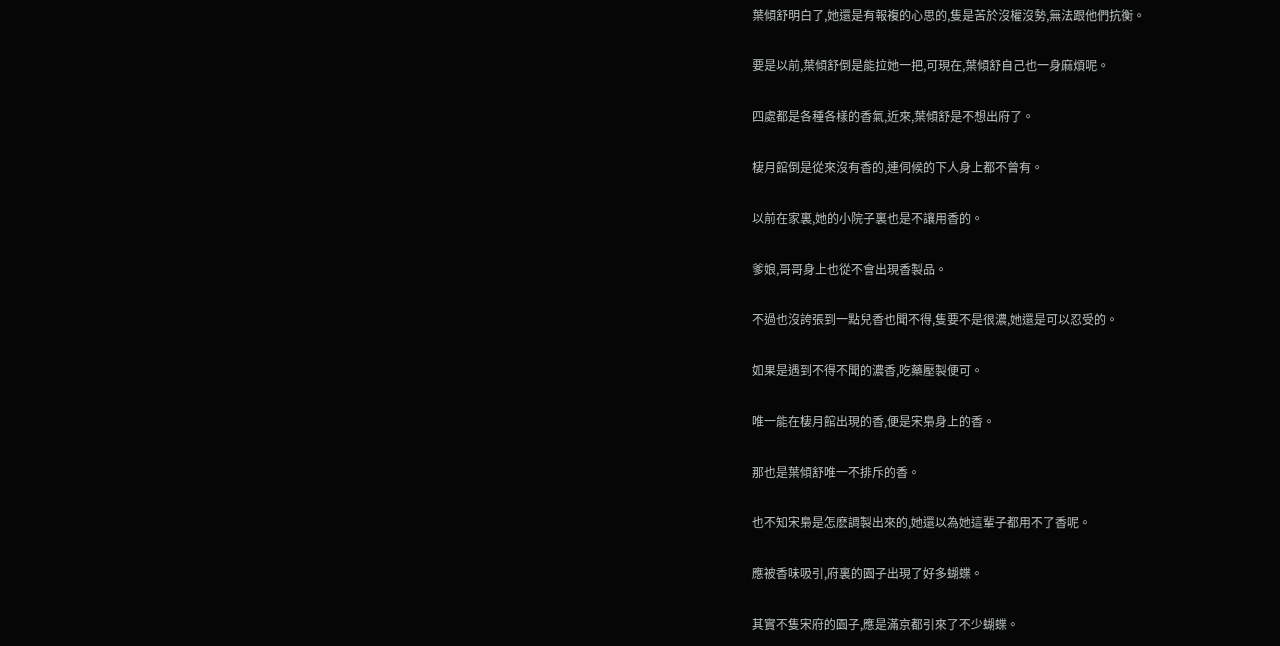葉傾舒明白了,她還是有報複的心思的,隻是苦於沒權沒勢,無法跟他們抗衡。

要是以前,葉傾舒倒是能拉她一把,可現在,葉傾舒自己也一身麻煩呢。

四處都是各種各樣的香氣,近來,葉傾舒是不想出府了。

棲月館倒是從來沒有香的,連伺候的下人身上都不曾有。

以前在家裏,她的小院子裏也是不讓用香的。

爹娘,哥哥身上也從不會出現香製品。

不過也沒誇張到一點兒香也聞不得,隻要不是很濃,她還是可以忍受的。

如果是遇到不得不聞的濃香,吃藥壓製便可。

唯一能在棲月館出現的香,便是宋梟身上的香。

那也是葉傾舒唯一不排斥的香。

也不知宋梟是怎麽調製出來的,她還以為她這輩子都用不了香呢。

應被香味吸引,府裏的園子出現了好多蝴蝶。

其實不隻宋府的園子,應是滿京都引來了不少蝴蝶。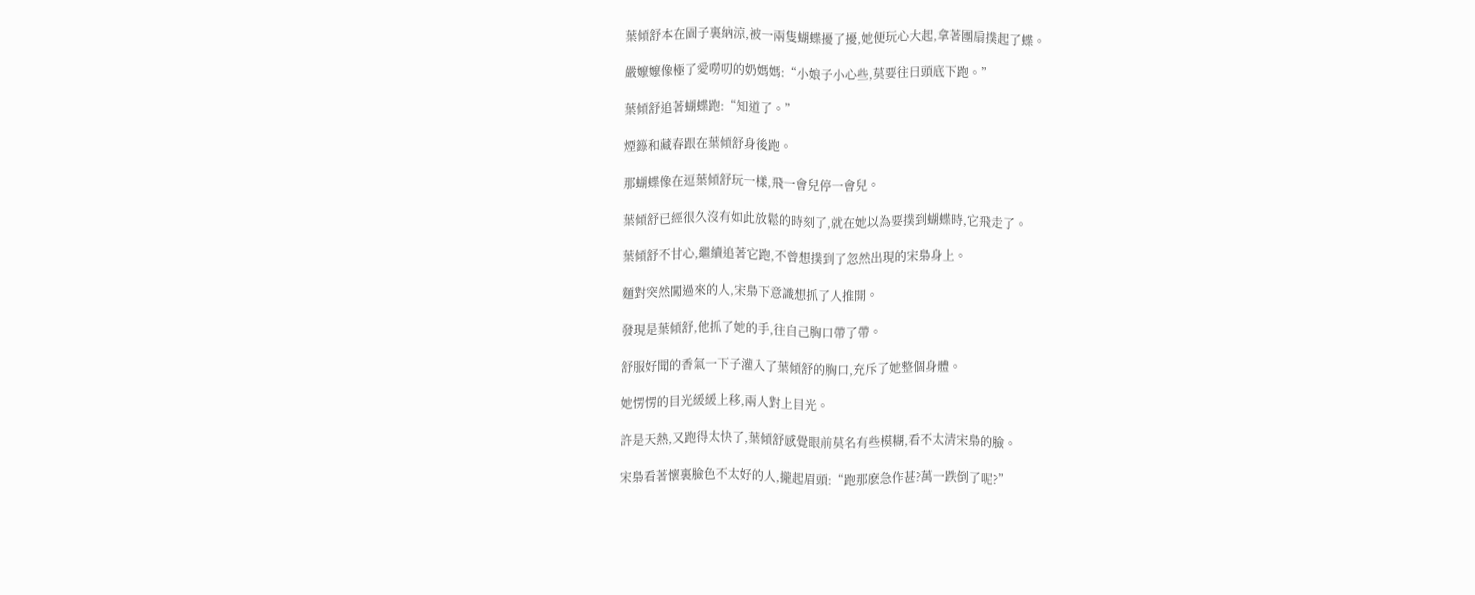葉傾舒本在園子裏納涼,被一兩隻蝴蝶擾了擾,她便玩心大起,拿著團扇撲起了蝶。

嚴嬤嬤像極了愛嘮叨的奶媽媽:“小娘子小心些,莫要往日頭底下跑。”

葉傾舒追著蝴蝶跑:“知道了。”

煙籙和藏春跟在葉傾舒身後跑。

那蝴蝶像在逗葉傾舒玩一樣,飛一會兒停一會兒。

葉傾舒已經很久沒有如此放鬆的時刻了,就在她以為要撲到蝴蝶時,它飛走了。

葉傾舒不甘心,繼續追著它跑,不曾想撲到了忽然出現的宋梟身上。

麵對突然闖過來的人,宋梟下意識想抓了人推開。

發現是葉傾舒,他抓了她的手,往自己胸口帶了帶。

舒服好聞的香氣一下子灌入了葉傾舒的胸口,充斥了她整個身體。

她愣愣的目光緩緩上移,兩人對上目光。

許是天熱,又跑得太快了,葉傾舒感覺眼前莫名有些模糊,看不太清宋梟的臉。

宋梟看著懷裏臉色不太好的人,攏起眉頭:“跑那麽急作甚?萬一跌倒了呢?”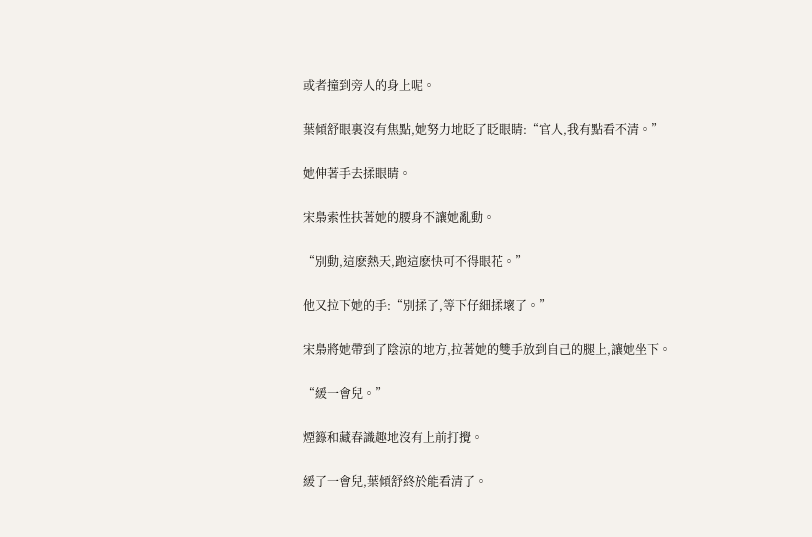或者撞到旁人的身上呢。

葉傾舒眼裏沒有焦點,她努力地眨了眨眼睛:“官人,我有點看不清。”

她伸著手去揉眼睛。

宋梟索性扶著她的腰身不讓她亂動。

“別動,這麽熱天,跑這麽快可不得眼花。”

他又拉下她的手:“別揉了,等下仔細揉壞了。”

宋梟將她帶到了陰涼的地方,拉著她的雙手放到自己的腿上,讓她坐下。

“緩一會兒。”

煙籙和藏春識趣地沒有上前打攪。

緩了一會兒,葉傾舒終於能看清了。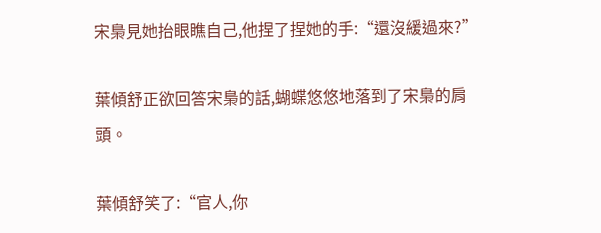宋梟見她抬眼瞧自己,他捏了捏她的手:“還沒緩過來?”

葉傾舒正欲回答宋梟的話,蝴蝶悠悠地落到了宋梟的肩頭。

葉傾舒笑了:“官人,你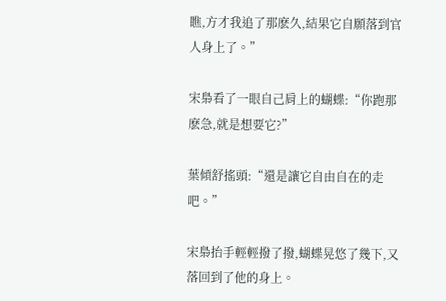瞧,方才我追了那麽久,結果它自願落到官人身上了。”

宋梟看了一眼自己肩上的蝴蝶:“你跑那麽急,就是想要它?”

葉傾舒搖頭:“還是讓它自由自在的走吧。”

宋梟抬手輕輕撥了撥,蝴蝶晃悠了幾下,又落回到了他的身上。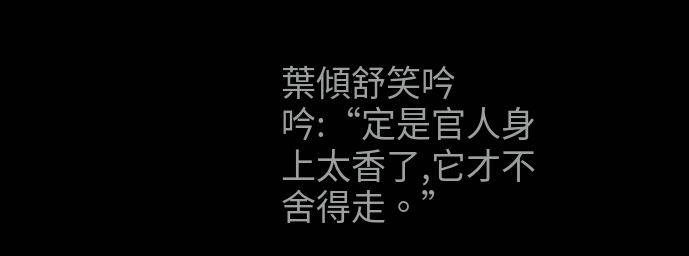葉傾舒笑吟吟:“定是官人身上太香了,它才不舍得走。”